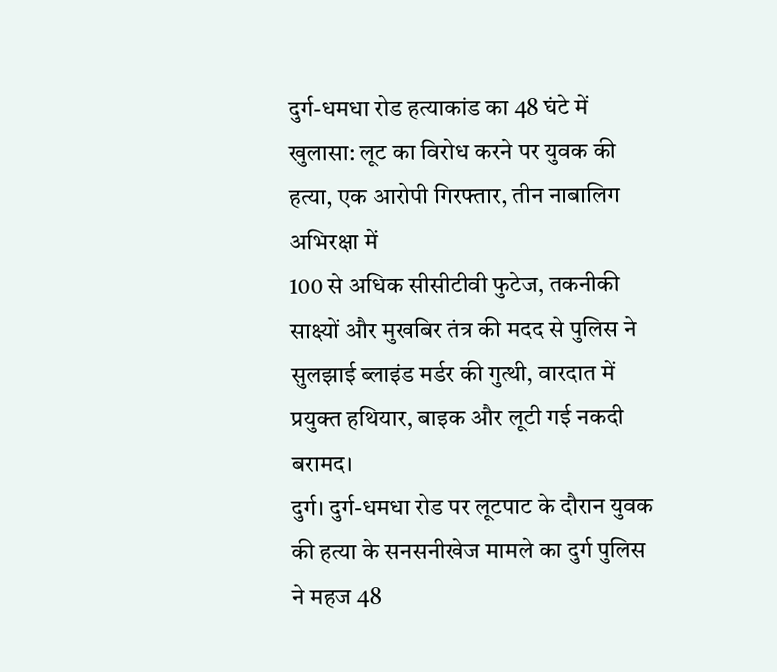दुर्ग-धमधा रोड हत्याकांड का 48 घंटे में खुलासा: लूट का विरोध करने पर युवक की हत्या, एक आरोपी गिरफ्तार, तीन नाबालिग अभिरक्षा में
100 से अधिक सीसीटीवी फुटेज, तकनीकी साक्ष्यों और मुखबिर तंत्र की मदद से पुलिस ने सुलझाई ब्लाइंड मर्डर की गुत्थी, वारदात में प्रयुक्त हथियार, बाइक और लूटी गई नकदी बरामद।
दुर्ग। दुर्ग-धमधा रोड पर लूटपाट के दौरान युवक की हत्या के सनसनीखेज मामले का दुर्ग पुलिस ने महज 48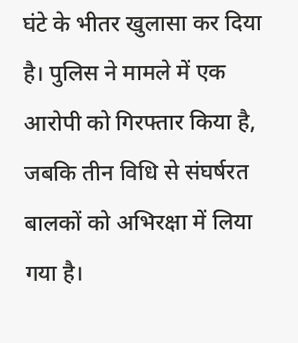घंटे के भीतर खुलासा कर दिया है। पुलिस ने मामले में एक आरोपी को गिरफ्तार किया है, जबकि तीन विधि से संघर्षरत बालकों को अभिरक्षा में लिया गया है।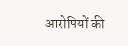आरोपियों की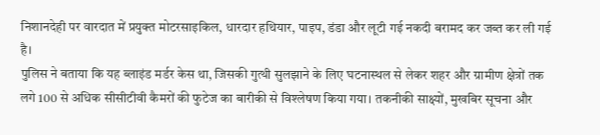निशानदेही पर वारदात में प्रयुक्त मोटरसाइकिल, धारदार हथियार, पाइप, डंडा और लूटी गई नकदी बरामद कर जब्त कर ली गई है।
पुलिस ने बताया कि यह ब्लाइंड मर्डर केस था, जिसकी गुत्थी सुलझाने के लिए घटनास्थल से लेकर शहर और ग्रामीण क्षेत्रों तक लगे 100 से अधिक सीसीटीवी कैमरों की फुटेज का बारीकी से विश्लेषण किया गया। तकनीकी साक्ष्यों, मुखबिर सूचना और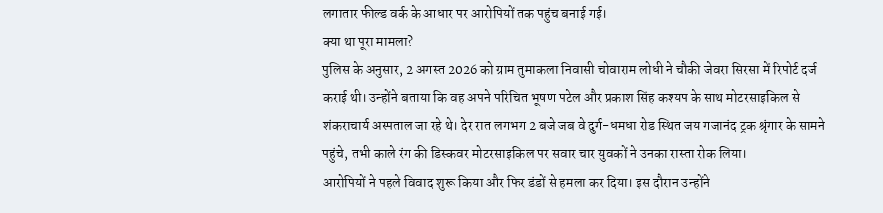लगातार फील्ड वर्क के आधार पर आरोपियों तक पहुंच बनाई गई।
क्या था पूरा मामला?
पुलिस के अनुसार, 2 अगस्त 2026 को ग्राम तुमाकला निवासी चोवाराम लोधी ने चौकी जेवरा सिरसा में रिपोर्ट दर्ज कराई थी। उन्होंने बताया कि वह अपने परिचित भूषण पटेल और प्रकाश सिंह कश्यप के साथ मोटरसाइकिल से शंकराचार्य अस्पताल जा रहे थे। देर रात लगभग 2 बजे जब वे दुर्ग-धमधा रोड स्थित जय गजानंद ट्रक श्रृंगार के सामने पहुंचे, तभी काले रंग की डिस्कवर मोटरसाइकिल पर सवार चार युवकों ने उनका रास्ता रोक लिया।
आरोपियों ने पहले विवाद शुरू किया और फिर डंडों से हमला कर दिया। इस दौरान उन्होंने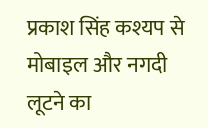प्रकाश सिंह कश्यप से मोबाइल और नगदी लूटने का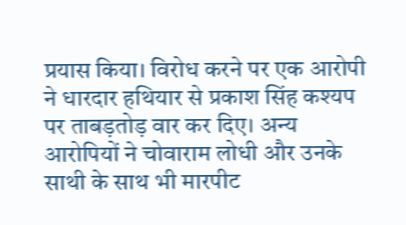प्रयास किया। विरोध करने पर एक आरोपी ने धारदार हथियार से प्रकाश सिंह कश्यप पर ताबड़तोड़ वार कर दिए। अन्य आरोपियों ने चोवाराम लोधी और उनके साथी के साथ भी मारपीट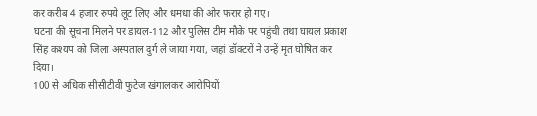कर करीब 4 हजार रुपये लूट लिए और धमधा की ओर फरार हो गए।
घटना की सूचना मिलने पर डायल-112 और पुलिस टीम मौके पर पहुंची तथा घायल प्रकाश सिंह कश्यप को जिला अस्पताल दुर्ग ले जाया गया, जहां डॉक्टरों ने उन्हें मृत घोषित कर दिया।
100 से अधिक सीसीटीवी फुटेज खंगालकर आरोपियों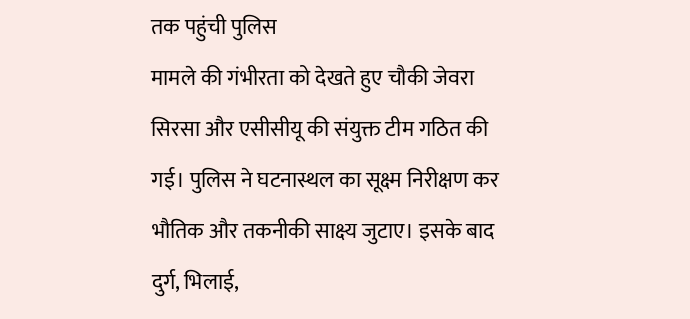तक पहुंची पुलिस
मामले की गंभीरता को देखते हुए चौकी जेवरा सिरसा और एसीसीयू की संयुक्त टीम गठित की गई। पुलिस ने घटनास्थल का सूक्ष्म निरीक्षण कर भौतिक और तकनीकी साक्ष्य जुटाए। इसके बाद दुर्ग, भिलाई,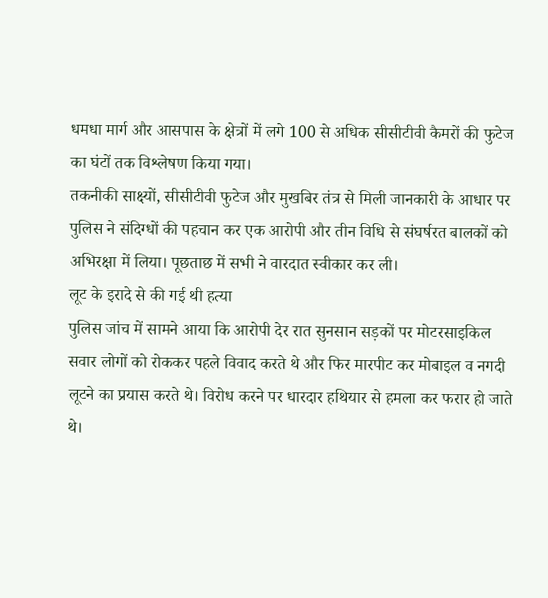धमधा मार्ग और आसपास के क्षेत्रों में लगे 100 से अधिक सीसीटीवी कैमरों की फुटेज का घंटों तक विश्लेषण किया गया।
तकनीकी साक्ष्यों, सीसीटीवी फुटेज और मुखबिर तंत्र से मिली जानकारी के आधार पर पुलिस ने संदिग्धों की पहचान कर एक आरोपी और तीन विधि से संघर्षरत बालकों को अभिरक्षा में लिया। पूछताछ में सभी ने वारदात स्वीकार कर ली।
लूट के इरादे से की गई थी हत्या
पुलिस जांच में सामने आया कि आरोपी देर रात सुनसान सड़कों पर मोटरसाइकिल सवार लोगों को रोककर पहले विवाद करते थे और फिर मारपीट कर मोबाइल व नगदी लूटने का प्रयास करते थे। विरोध करने पर धारदार हथियार से हमला कर फरार हो जाते थे।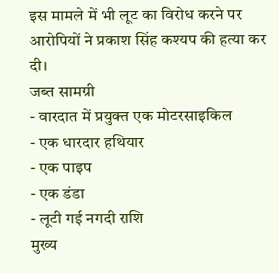इस मामले में भी लूट का विरोध करने पर आरोपियों ने प्रकाश सिंह कश्यप की हत्या कर दी।
जब्त सामग्री
- वारदात में प्रयुक्त एक मोटरसाइकिल
- एक धारदार हथियार
- एक पाइप
- एक डंडा
- लूटी गई नगदी राशि
मुख्य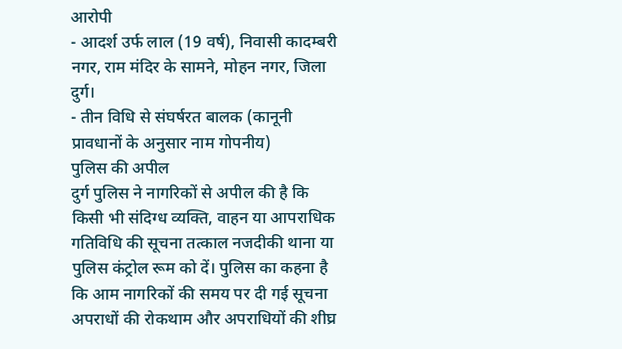आरोपी
- आदर्श उर्फ लाल (19 वर्ष), निवासी कादम्बरी नगर, राम मंदिर के सामने, मोहन नगर, जिला दुर्ग।
- तीन विधि से संघर्षरत बालक (कानूनी प्रावधानों के अनुसार नाम गोपनीय)
पुलिस की अपील
दुर्ग पुलिस ने नागरिकों से अपील की है कि किसी भी संदिग्ध व्यक्ति, वाहन या आपराधिक गतिविधि की सूचना तत्काल नजदीकी थाना या पुलिस कंट्रोल रूम को दें। पुलिस का कहना है कि आम नागरिकों की समय पर दी गई सूचना अपराधों की रोकथाम और अपराधियों की शीघ्र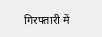गिरफ्तारी में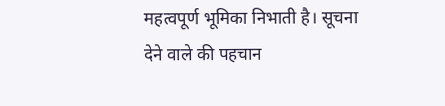महत्वपूर्ण भूमिका निभाती है। सूचना देने वाले की पहचान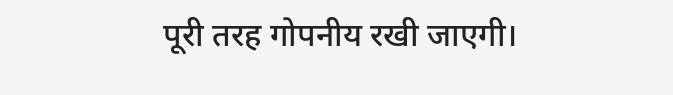पूरी तरह गोपनीय रखी जाएगी।